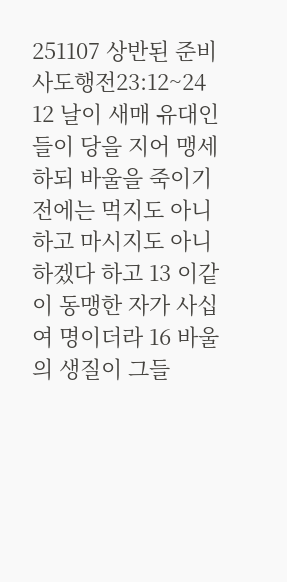251107 상반된 준비 사도행전23:12~24
12 날이 새매 유대인들이 당을 지어 맹세하되 바울을 죽이기 전에는 먹지도 아니하고 마시지도 아니하겠다 하고 13 이같이 동맹한 자가 사십여 명이더라 16 바울의 생질이 그들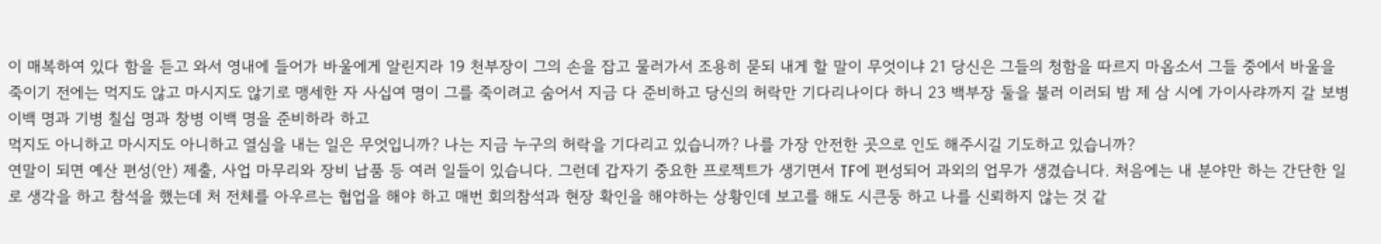이 매복하여 있다 함을 듣고 와서 영내에 들어가 바울에게 알린지라 19 천부장이 그의 손을 잡고 물러가서 조용히 묻되 내게 할 말이 무엇이냐 21 당신은 그들의 청함을 따르지 마옵소서 그들 중에서 바울을 죽이기 전에는 먹지도 않고 마시지도 않기로 맹세한 자 사십여 명이 그를 죽이려고 숨어서 지금 다 준비하고 당신의 허락만 기다리나이다 하니 23 백부장 둘을 불러 이러되 밤 제 삼 시에 가이사랴까지 갈 보병 이백 명과 기병 칠십 명과 창병 이백 명을 준비하라 하고
먹지도 아니하고 마시지도 아니하고 열심을 내는 일은 무엇입니까? 나는 지금 누구의 허락을 기다리고 있습니까? 나를 가장 안전한 곳으로 인도 해주시길 기도하고 있습니까?
연말이 되면 예산 편성(안) 제출, 사업 마무리와 장비 납품 등 여러 일들이 있습니다. 그런데 갑자기 중요한 프로젝트가 생기면서 TF에 편성되어 과외의 업무가 생겼습니다. 처음에는 내 분야만 하는 간단한 일로 생각을 하고 참석을 했는데 처 전체를 아우르는 협업을 해야 하고 매번 회의참석과 현장 확인을 해야하는 상황인데 보고를 해도 시큰둥 하고 나를 신뢰하지 않는 것 같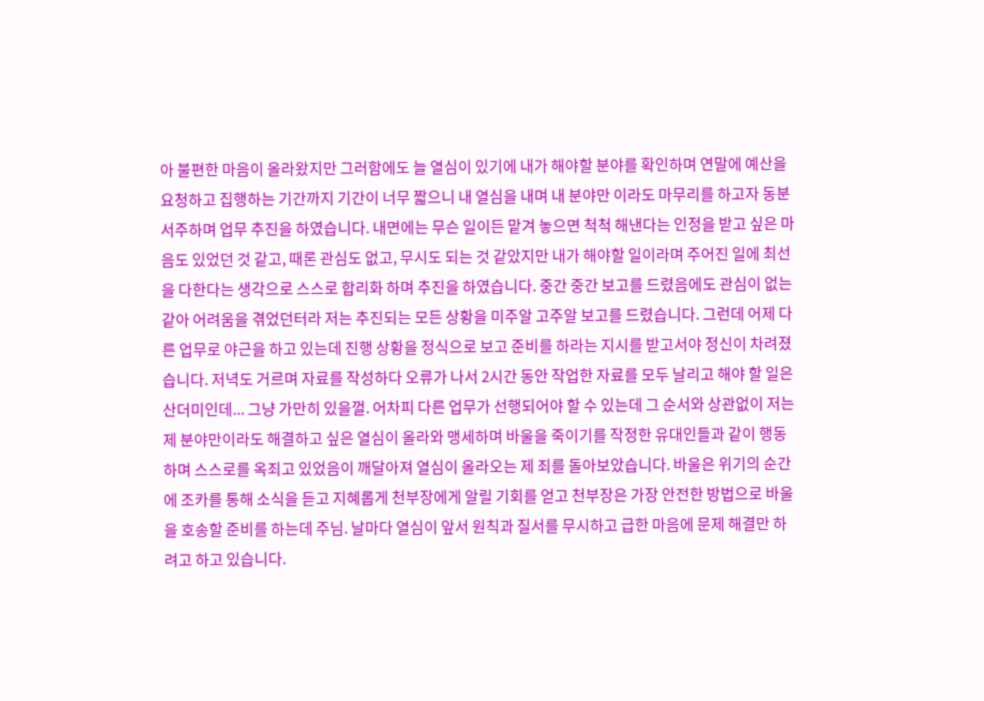아 불편한 마음이 올라왔지만 그러함에도 늘 열심이 있기에 내가 해야할 분야를 확인하며 연말에 예산을 요청하고 집행하는 기간까지 기간이 너무 짧으니 내 열심을 내며 내 분야만 이라도 마무리를 하고자 동분서주하며 업무 추진을 하였습니다. 내면에는 무슨 일이든 맡겨 놓으면 척척 해낸다는 인정을 받고 싶은 마음도 있었던 것 같고, 때론 관심도 없고, 무시도 되는 것 같았지만 내가 해야할 일이라며 주어진 일에 최선을 다한다는 생각으로 스스로 합리화 하며 추진을 하였습니다. 중간 중간 보고를 드렸음에도 관심이 없는 같아 어려움을 겪었던터라 저는 추진되는 모든 상황을 미주알 고주알 보고를 드렸습니다. 그런데 어제 다른 업무로 야근을 하고 있는데 진행 상황을 정식으로 보고 준비를 하라는 지시를 받고서야 정신이 차려졌습니다. 저녁도 거르며 자료를 작성하다 오류가 나서 2시간 동안 작업한 자료를 모두 날리고 해야 할 일은 산더미인데... 그냥 가만히 있을껄. 어차피 다른 업무가 선행되어야 할 수 있는데 그 순서와 상관없이 저는 제 분야만이라도 해결하고 싶은 열심이 올라와 맹세하며 바울을 죽이기를 작정한 유대인들과 같이 행동하며 스스로를 옥죄고 있었음이 깨달아져 열심이 올라오는 제 죄를 돌아보았습니다. 바울은 위기의 순간에 조카를 통해 소식을 듣고 지혜롭게 천부장에게 알릴 기회를 얻고 천부장은 가장 안전한 방법으로 바울을 호송할 준비를 하는데 주님. 날마다 열심이 앞서 원칙과 질서를 무시하고 급한 마음에 문제 해결만 하려고 하고 있습니다.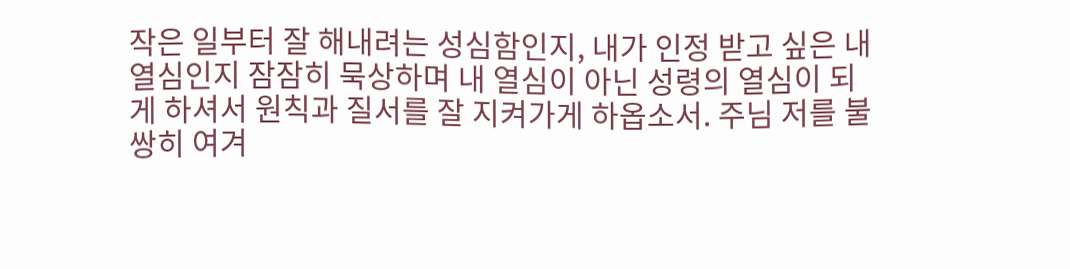작은 일부터 잘 해내려는 성심함인지, 내가 인정 받고 싶은 내 열심인지 잠잠히 묵상하며 내 열심이 아닌 성령의 열심이 되게 하셔서 원칙과 질서를 잘 지켜가게 하옵소서. 주님 저를 불쌍히 여겨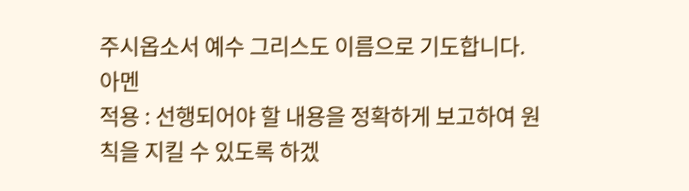주시옵소서 예수 그리스도 이름으로 기도합니다. 아멘
적용 : 선행되어야 할 내용을 정확하게 보고하여 원칙을 지킬 수 있도록 하겠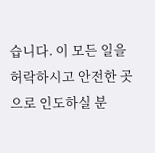습니다. 이 모든 일을 허락하시고 안전한 곳으로 인도하실 분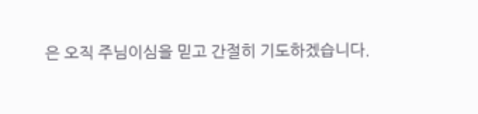은 오직 주님이심을 믿고 간절히 기도하겠습니다.